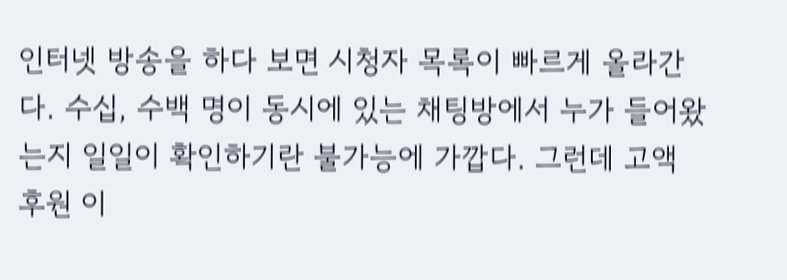인터넷 방송을 하다 보면 시청자 목록이 빠르게 올라간다. 수십, 수백 명이 동시에 있는 채팅방에서 누가 들어왔는지 일일이 확인하기란 불가능에 가깝다. 그런데 고액 후원 이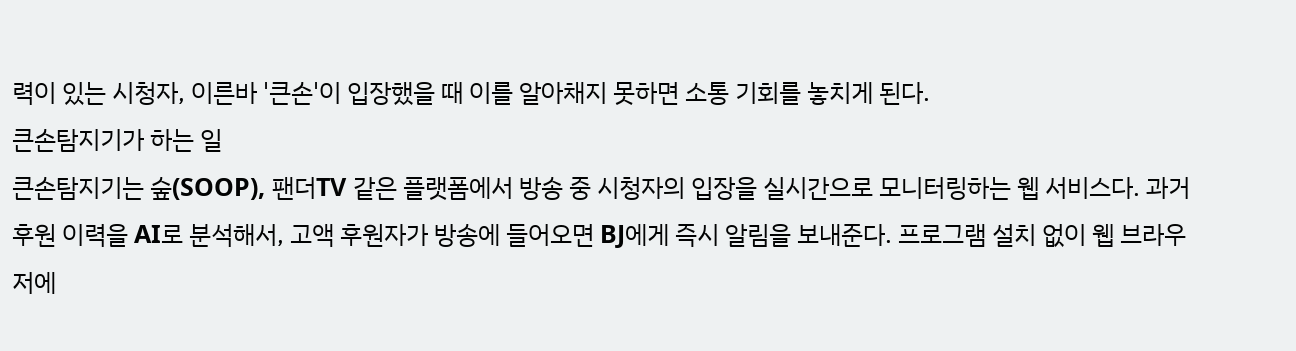력이 있는 시청자, 이른바 '큰손'이 입장했을 때 이를 알아채지 못하면 소통 기회를 놓치게 된다.
큰손탐지기가 하는 일
큰손탐지기는 숲(SOOP), 팬더TV 같은 플랫폼에서 방송 중 시청자의 입장을 실시간으로 모니터링하는 웹 서비스다. 과거 후원 이력을 AI로 분석해서, 고액 후원자가 방송에 들어오면 BJ에게 즉시 알림을 보내준다. 프로그램 설치 없이 웹 브라우저에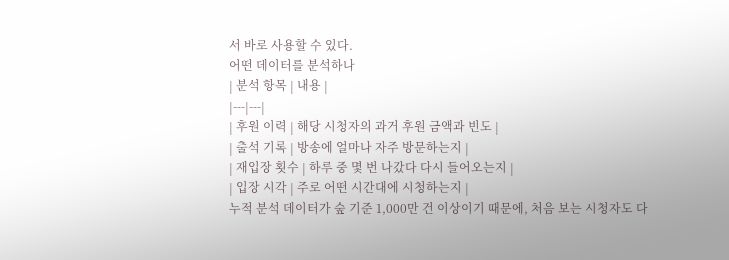서 바로 사용할 수 있다.
어떤 데이터를 분석하나
| 분석 항목 | 내용 |
|---|---|
| 후원 이력 | 해당 시청자의 과거 후원 금액과 빈도 |
| 출석 기록 | 방송에 얼마나 자주 방문하는지 |
| 재입장 횟수 | 하루 중 몇 번 나갔다 다시 들어오는지 |
| 입장 시각 | 주로 어떤 시간대에 시청하는지 |
누적 분석 데이터가 숲 기준 1,000만 건 이상이기 때문에, 처음 보는 시청자도 다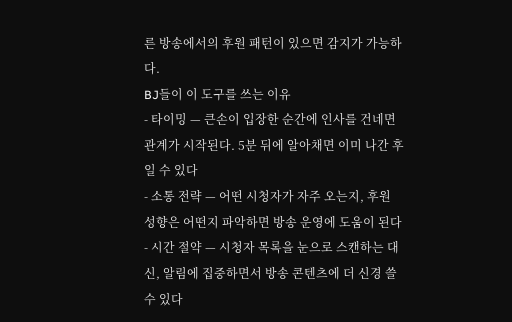른 방송에서의 후원 패턴이 있으면 감지가 가능하다.
BJ들이 이 도구를 쓰는 이유
- 타이밍 — 큰손이 입장한 순간에 인사를 건네면 관계가 시작된다. 5분 뒤에 알아채면 이미 나간 후일 수 있다
- 소통 전략 — 어떤 시청자가 자주 오는지, 후원 성향은 어떤지 파악하면 방송 운영에 도움이 된다
- 시간 절약 — 시청자 목록을 눈으로 스캔하는 대신, 알림에 집중하면서 방송 콘텐츠에 더 신경 쓸 수 있다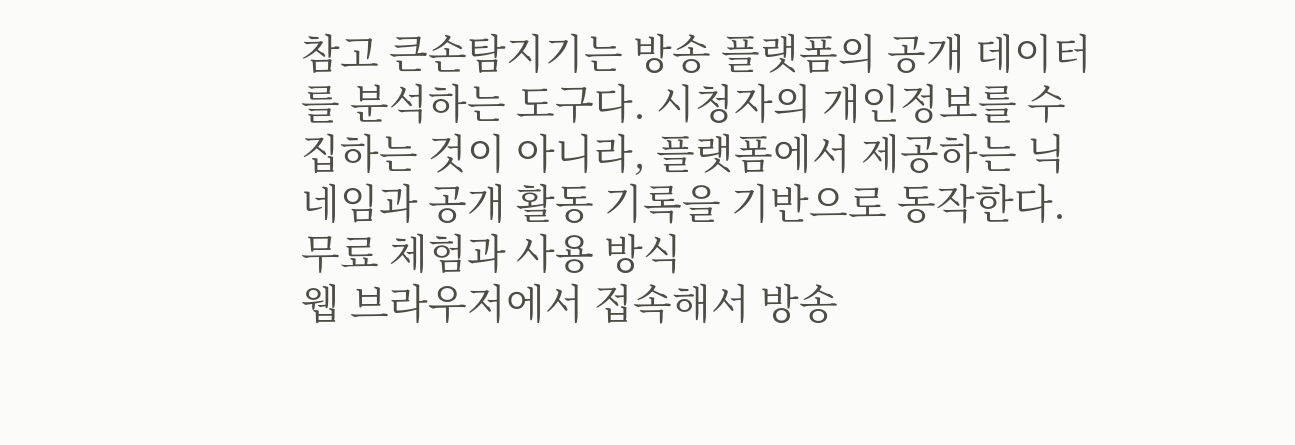참고 큰손탐지기는 방송 플랫폼의 공개 데이터를 분석하는 도구다. 시청자의 개인정보를 수집하는 것이 아니라, 플랫폼에서 제공하는 닉네임과 공개 활동 기록을 기반으로 동작한다.
무료 체험과 사용 방식
웹 브라우저에서 접속해서 방송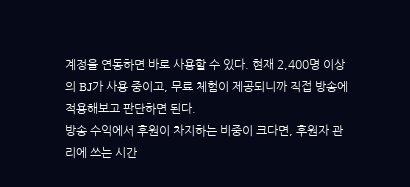계정을 연동하면 바로 사용할 수 있다. 현재 2,400명 이상의 BJ가 사용 중이고, 무료 체험이 제공되니까 직접 방송에 적용해보고 판단하면 된다.
방송 수익에서 후원이 차지하는 비중이 크다면, 후원자 관리에 쓰는 시간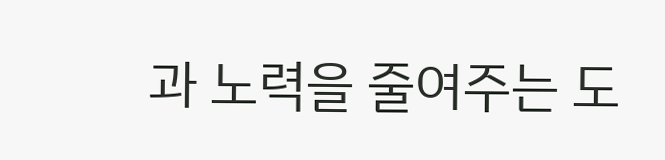과 노력을 줄여주는 도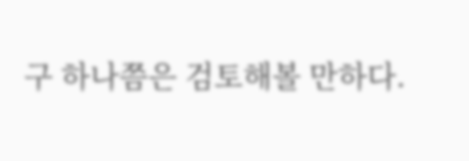구 하나쯤은 검토해볼 만하다.